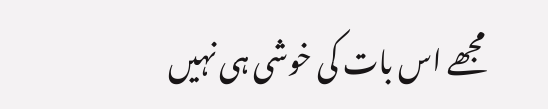مجھے اس بات کی خوشی ہی نہیں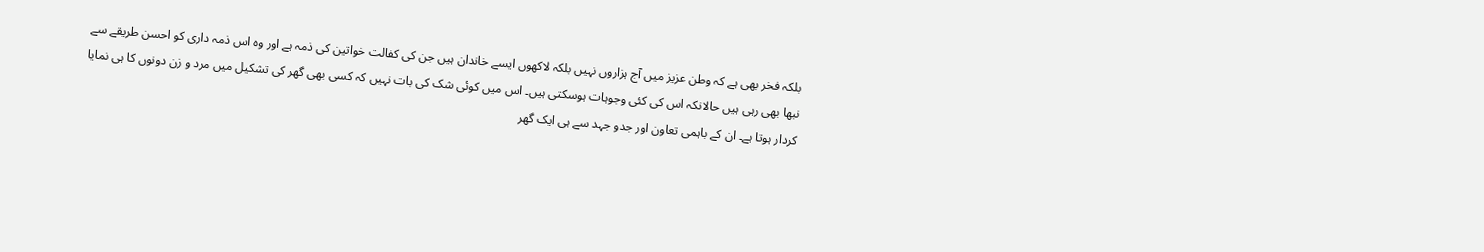بلکہ فخر بھی ہے کہ وطن عزیز میں آج ہزاروں نہیں بلکہ لاکھوں ایسے خاندان ہیں جن کی کفالت خواتین کی ذمہ ہے اور وہ اس ذمہ داری کو احسن طریقے سے نبھا بھی رہی ہیں حالانکہ اس کی کئی وجوہات ہوسکتی ہیں۔ اس میں کوئی شک کی بات نہیں کہ کسی بھی گھر کی تشکیل میں مرد و زن دونوں کا ہی نمایا کردار ہوتا ہے۔ ان کے باہمی تعاون اور جدو جہد سے ہی ایک گھر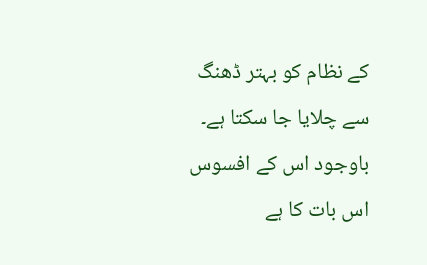کے نظام کو بہتر ڈھنگ سے چلایا جا سکتا ہے۔ باوجود اس کے افسوس اس بات کا ہے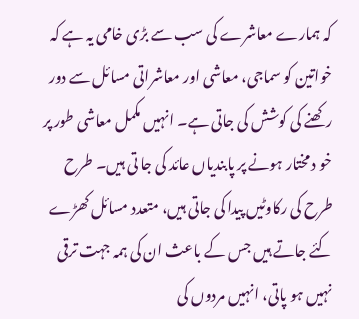کہ ہمارے معاشرے کی سب سے بڑی خامی یہ ہے کہ خواتین کو سماجی، معاشی اور معاشراتی مسائل سے دور رکھنے کی کوشش کی جاتی ہے۔ انہیں مکمل معاشی طور پر خو د مختار ہونے پر پابندیاں عائد کی جا تی ہیں۔ طرح طرح کی رکاوٹیں پیدا کی جاتی ہیں، متعدد مسائل کھڑے کئے جاتے ہیں جس کے باعث ان کی ہمہ جہت ترقی نہیں ہو پاتی، انہیں مردوں کی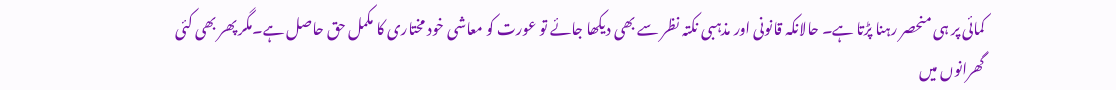کمائی پر ہی منحصر رہنا پڑتا ہے۔ حالانکہ قانونی اور مذہبی نکتہ نظر سے بھی دیکھا جائے تو عورت کو معاشی خود مختاری کا مکمل حق حاصل ہے۔مگر پھر بھی کئی گھرانوں میں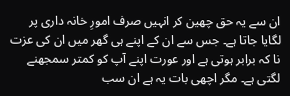ان سے یہ حق چھین کر انہیں صرف امورِ خانہ داری پر لگایا جاتا ہے۔ جس سے ان کے اپنے ہی گھر میں ان کی عزت نا کہ برابر ہوتی ہے اور عورت اپنے آپ کو کمتر سمجھنے لگتی ہے۔ مگر اچھی بات یہ ہے ان سب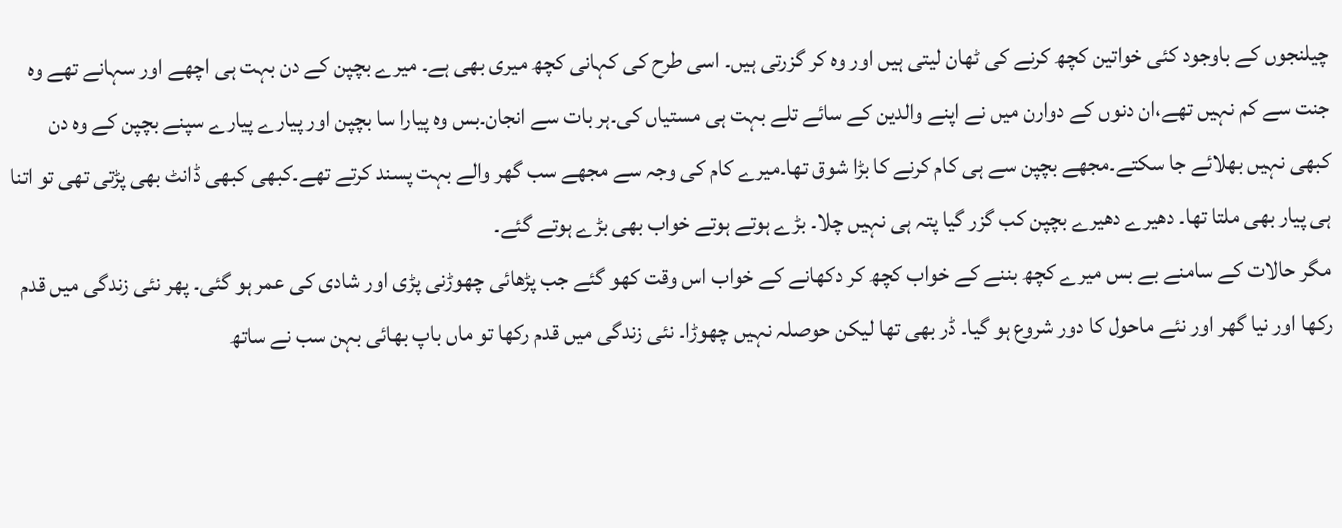چیلنجوں کے باوجود کئی خواتین کچھ کرنے کی ٹھان لیتی ہیں اور وہ کر گزرتی ہیں۔ اسی طرح کی کہانی کچھ میری بھی ہے۔ میرے بچپن کے دن بہت ہی اچھے اور سہانے تھے وہ جنت سے کم نہیں تھے،ان دنوں کے دوارن میں نے اپنے والدین کے سائے تلے بہت ہی مستیاں کی۔ہر بات سے انجان۔بس وہ پیارا سا بچپن اور پیارے پیارے سپنے بچپن کے وہ دن کبھی نہیں بھلائے جا سکتے۔مجھے بچپن سے ہی کام کرنے کا بڑا شوق تھا۔میرے کام کی وجہ سے مجھے سب گھر والے بہت پسند کرتے تھے۔کبھی کبھی ڈانٹ بھی پڑتی تھی تو اتنا ہی پیار بھی ملتا تھا۔ دھیرے دھیرے بچپن کب گزر گیا پتہ ہی نہیں چلا۔ بڑے ہوتے ہوتے خواب بھی بڑے ہوتے گئے۔
مگر حالات کے سامنے بے بس میرے کچھ بننے کے خواب کچھ کر دکھانے کے خواب اس وقت کھو گئے جب پڑھائی چھوڑنی پڑی اور شادی کی عمر ہو گئی۔ پھر نئی زندگی میں قدم رکھا اور نیا گھر اور نئے ماحول کا دور شروع ہو گیا۔ ڈر بھی تھا لیکن حوصلہ نہیں چھوڑا۔ نئی زندگی میں قدم رکھا تو ماں باپ بھائی بہن سب نے ساتھ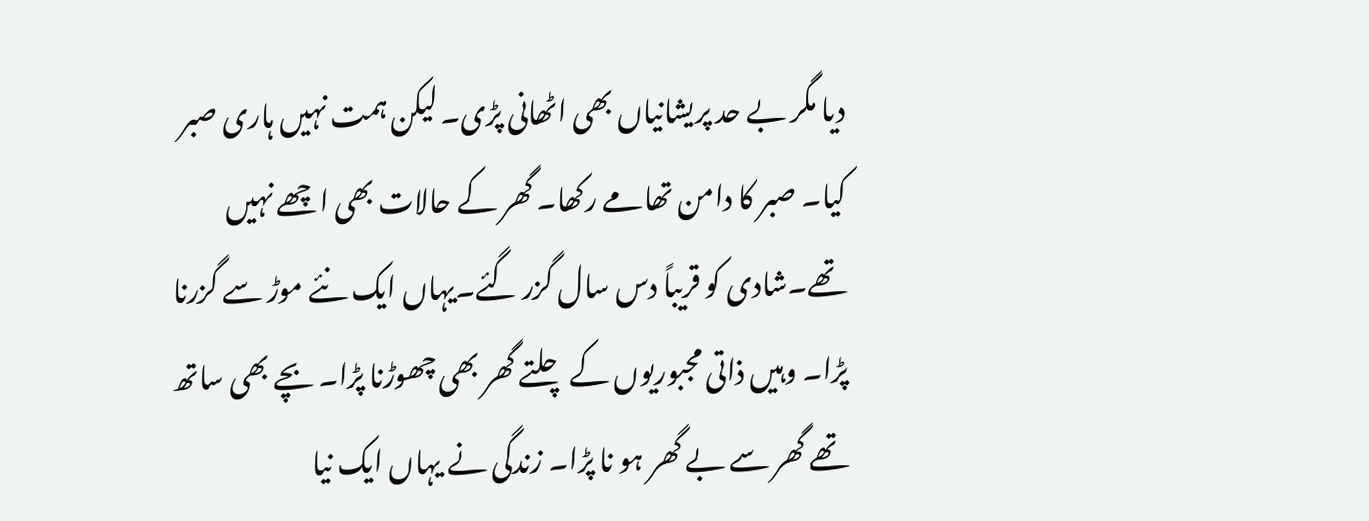دیا مگر بے حد پریشانیاں بھی اٹھانی پڑی۔ لیکن ہمت نہیں ہاری صبر کیا۔ صبر کا دامن تھامے رکھا۔ گھر کے حالات بھی اچھے نہیں تھے۔شادی کو قریباً دس سال گزر گئے۔یہاں ایک نئے موڑ سے گزرنا پڑا۔ وہیں ذاتی مجبوریوں کے چلتے گھر بھی چھوڑنا پڑا۔ بچے بھی ساتھ تھے گھر سے بے گھر ہو نا پڑا۔ زندگی نے یہاں ایک نیا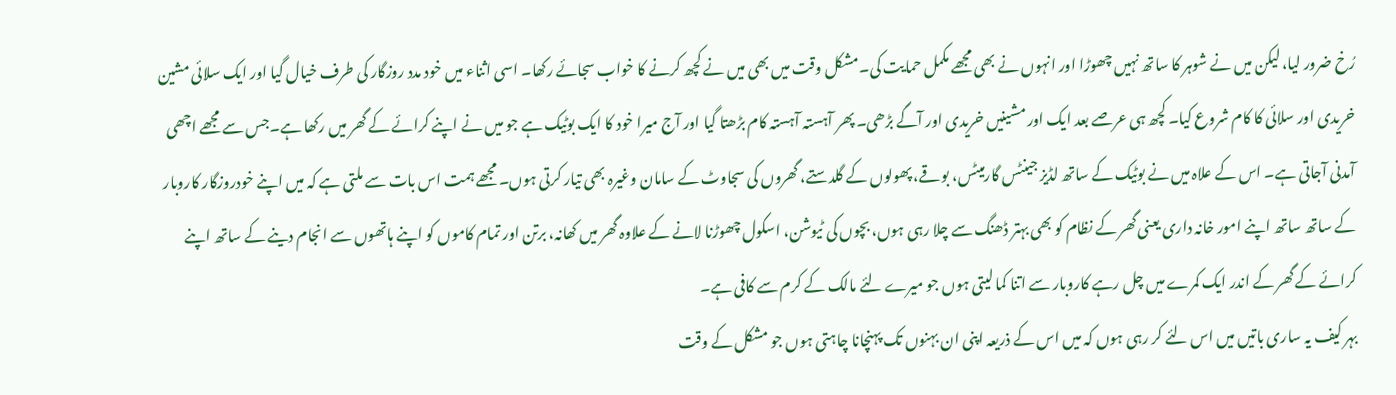رُخ ضرور لیا، لیکن میں نے شوہر کا ساتھ نہیں چھوڑا اور انہوں نے بھی مجھے مکمل حمایت کی۔مشکل وقت میں بھی میں نے کچھ کرنے کا خواب سجائے رکھا۔ اسی اثناء میں خود مدد روزگار کی طرف خیال گیا اور ایک سلائی مشین خریدی اور سلائی کا کام شروع کیا۔ کچھ ہی عرصے بعد ایک اور مشینیں خریدی اور آگے بڑھی۔ پھر آہستہ آہستہ کام بڑھتا گیا اور آج میرا خود کا ایک بوٹیک ہے جو میں نے اپنے کرائے کے گھر میں رکھا ہے۔جس سے مجھے اچھی آمدنی آجاتی ہے۔ اس کے علاہ میں نے بوٹیک کے ساتھ لڈیز جینٹس گارمیٹس، بوقے، پھولوں کے گلدستے، گھروں کی سجاوٹ کے سامان وغیرہ بھی تیار کرتی ہوں۔ مجھے ہمت اس بات سے ملتی ہے کہ میں اپنے خودروزگار کاروبار کے ساتھ ساتھ اپنے امور خانہ داری یعنی گھر کے نظام کو بھی بہتر ڈھنگ سے چلا رہی ہوں، بچوں کی ٹیوشن، اسکول چھوڑنا لانے کے علاوہ گھر میں کھانہ، برتن اور تمام کاموں کو اپنے ہاتھوں سے انجام دینے کے ساتھ اپنے کرائے کے گھر کے اندر ایک کمرے میں چل رہے کاروبار سے اتنا کما لیتی ہوں جو میرے لئے مالک کے کرم سے کافی ہے۔
بہر کیف یہ ساری باتیں میں اس لئے کر رہی ہوں کہ میں اس کے ذریعہ اپنی ان بہنوں تک پہنچانا چاہتی ہوں جو مشکل کے وقت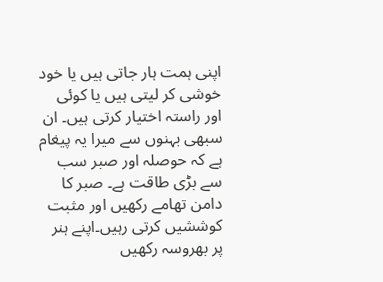اپنی ہمت ہار جاتی ہیں یا خود خوشی کر لیتی ہیں یا کوئی اور راستہ اختیار کرتی ہیں۔ ان سبھی بہنوں سے میرا یہ پیغام ہے کہ حوصلہ اور صبر سب سے بڑی طاقت ہے۔ صبر کا دامن تھامے رکھیں اور مثبت کوششیں کرتی رہیں۔اپنے ہنر پر بھروسہ رکھیں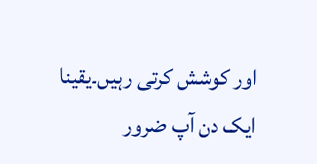اور کوشش کرتی رہیں۔یقینا ایک دن آپ ضرور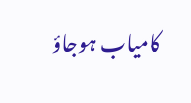کامیاب ہوجاؤ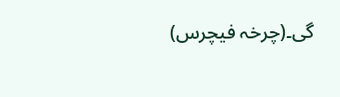گی۔(چرخہ فیچرس)